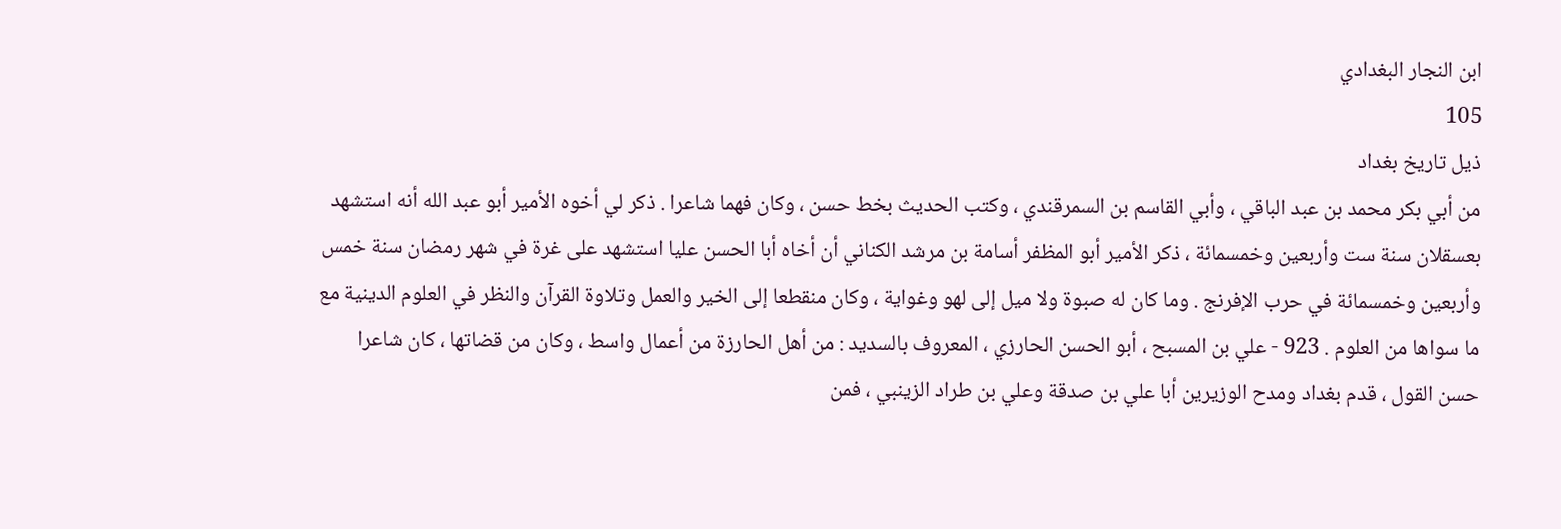ابن النجار البغدادي
105
ذيل تاريخ بغداد
من أبي بكر محمد بن عبد الباقي ، وأبي القاسم بن السمرقندي ، وكتب الحديث بخط حسن ، وكان فهما شاعرا . ذكر لي أخوه الأمير أبو عبد الله أنه استشهد بعسقلان سنة ست وأربعين وخمسمائة ، ذكر الأمير أبو المظفر أسامة بن مرشد الكناني أن أخاه أبا الحسن عليا استشهد على غرة في شهر رمضان سنة خمس وأربعين وخمسمائة في حرب الإفرنج . وما كان له صبوة ولا ميل إلى لهو وغواية ، وكان منقطعا إلى الخير والعمل وتلاوة القرآن والنظر في العلوم الدينية مع ما سواها من العلوم . 923 - علي بن المسبح ، أبو الحسن الحارزي ، المعروف بالسديد : من أهل الحارزة من أعمال واسط ، وكان من قضاتها ، كان شاعرا حسن القول ، قدم بغداد ومدح الوزيرين أبا علي بن صدقة وعلي بن طراد الزينبي ، فمن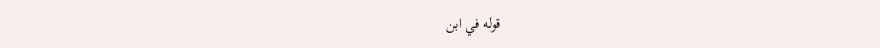قوله في ابن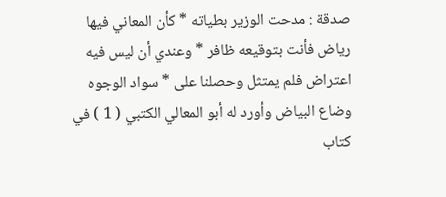صدقة : مدحت الوزير بطياته * كأن المعاني فيها رياض فأنت بتوقيعه ظافر * وعندي أن ليس فيه اعتراض فلم يمتثل وحصلنا على * سواد الوجوه وضاع البياض وأورد له أبو المعالي الكتبي ( 1 ) في كتاب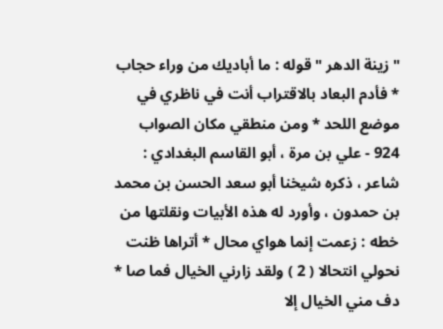" زينة الدهر " قوله : ما أباديك من وراء حجاب * فأدم البعاد بالاقتراب أنت في ناظري في موضع اللحد * ومن منطقي مكان الصواب 924 - علي بن مرة ، أبو القاسم البغدادي : شاعر ، ذكره شيخنا أبو سعد الحسن بن محمد بن حمدون ، وأورد له هذه الأبيات ونقلتها من خطه : زعمت إنما هواي محال * أتراها ظنت نحولي انتحالا ( 2 ) ولقد زارني الخيال فما صا * دف مني الخيال إلا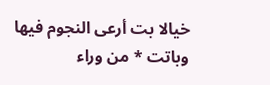خيالا بت أرعى النجوم فيها وباتت * من وراء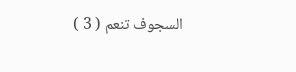السجوف تنعم ( 3 )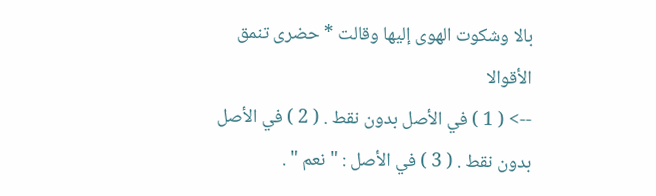بالا وشكوت الهوى إليها وقالت * حضرى تنمق الأقوالا
--> ( 1 ) في الأصل بدون نقط . ( 2 ) في الأصل بدون نقط . ( 3 ) في الأصل : " نعم " .